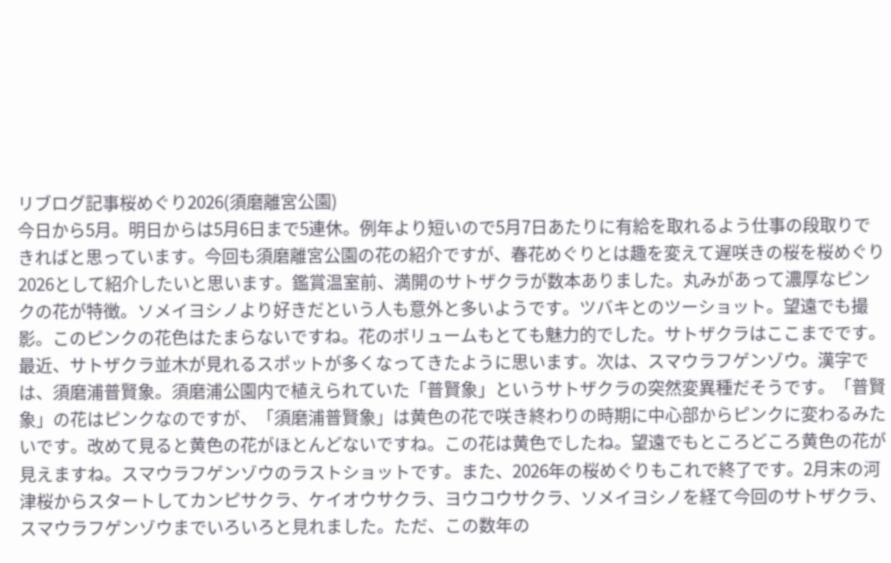リブログ記事桜めぐり2026(須磨離宮公園)
今日から5月。明日からは5月6日まで5連休。例年より短いので5月7日あたりに有給を取れるよう仕事の段取りできればと思っています。今回も須磨離宮公園の花の紹介ですが、春花めぐりとは趣を変えて遅咲きの桜を桜めぐり2026として紹介したいと思います。鑑賞温室前、満開のサトザクラが数本ありました。丸みがあって濃厚なピンクの花が特徴。ソメイヨシノより好きだという人も意外と多いようです。ツバキとのツーショット。望遠でも撮影。このピンクの花色はたまらないですね。花のボリュームもとても魅力的でした。サトザクラはここまでです。最近、サトザクラ並木が見れるスポットが多くなってきたように思います。次は、スマウラフゲンゾウ。漢字では、須磨浦普賢象。須磨浦公園内で植えられていた「普賢象」というサトザクラの突然変異種だそうです。「普賢象」の花はピンクなのですが、「須磨浦普賢象」は黄色の花で咲き終わりの時期に中心部からピンクに変わるみたいです。改めて見ると黄色の花がほとんどないですね。この花は黄色でしたね。望遠でもところどころ黄色の花が見えますね。スマウラフゲンゾウのラストショットです。また、2026年の桜めぐりもこれで終了です。2月末の河津桜からスタートしてカンピサクラ、ケイオウサクラ、ヨウコウサクラ、ソメイヨシノを経て今回のサトザクラ、スマウラフゲンゾウまでいろいろと見れました。ただ、この数年の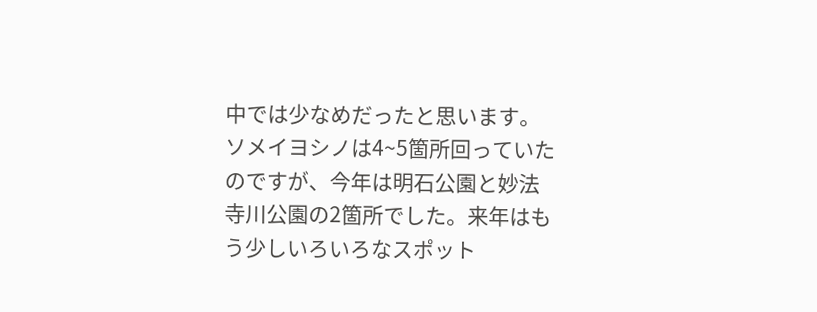中では少なめだったと思います。ソメイヨシノは4~5箇所回っていたのですが、今年は明石公園と妙法寺川公園の2箇所でした。来年はもう少しいろいろなスポット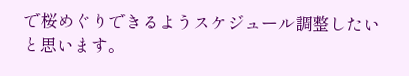で桜めぐりできるようスケジュール調整したいと思います。